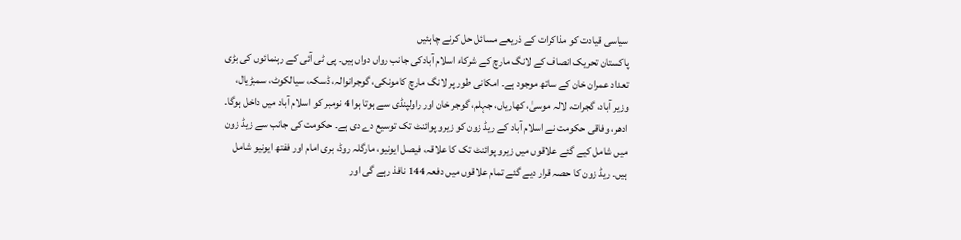سیاسی قیادت کو مذاکرات کے ذریعے مسائل حل کرنے چاہئیں
پاکستان تحریک انصاف کے لانگ مارچ کے شرکاء اسلام آبادکی جانب رواں دواں ہیں۔ پی ٹی آئی کے رہنمائوں کی بڑی تعداد عمران خان کے ساتھ موجود ہے۔ امکانی طور پر لانگ مارچ کامونکی، گوجرانوالہ، ڈسکہ، سیالکوٹ، سمبڑیال، وزیر آباد، گجرات، لالہ موسیٰ، کھاریاں، جہلم، گوجر خان اور راولپنڈی سے ہوتا ہوا 4 نومبر کو اسلام آباد میں داخل ہوگا۔ ادھر، وفاقی حکومت نے اسلام آباد کے ریڈ زون کو زیرو پوائنٹ تک توسیع دے دی ہے۔ حکومت کی جانب سے زیڈ زون میں شامل کیے گئے علاقوں میں زیرو پوائنٹ تک کا علاقہ، فیصل ایونیو، مارگلہ روڈ، بری امام اور ففتھ ایونیو شامل ہیں۔ ریڈ زون کا حصہ قرار دیے گئے تمام علاقوں میں دفعہ 144 نافذ رہے گی اور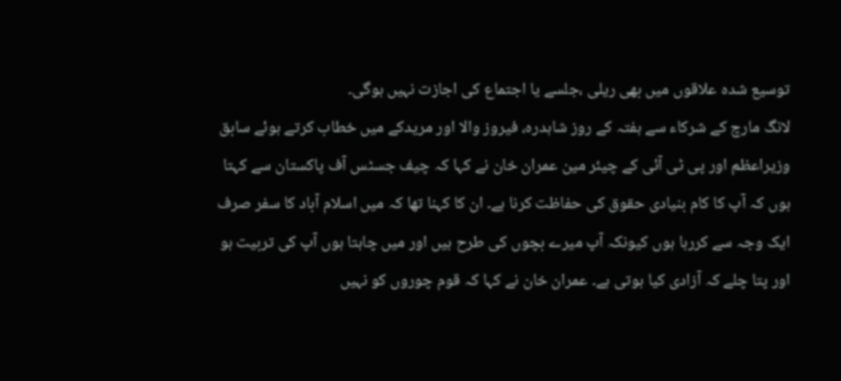توسیع شدہ علاقوں میں بھی ریلی ،جلسے یا اجتماع کی اجازت نہیں ہوگی۔
لانگ مارچ کے شرکاء سے ہفتہ کے روز شاہدرہ، فیروز والا اور مریدکے میں خطاب کرتے ہوئے سابق وزیراعظم اور پی ٹی آئی کے چیئر مین عمران خان نے کہا کہ چیف جسٹس آف پاکستان سے کہتا ہوں کہ آپ کا کام بنیادی حقوق کی حفاظت کرنا ہے۔ ان کا کہنا تھا کہ میں اسلام آباد کا سفر صرف ایک وجہ سے کررہا ہوں کیونکہ آپ میرے بچوں کی طرح ہیں اور میں چاہتا ہوں آپ کی تربیت ہو اور پتا چلے کہ آزادی کیا ہوتی ہے۔ عمران خان نے کہا کہ قوم چوروں کو نہیں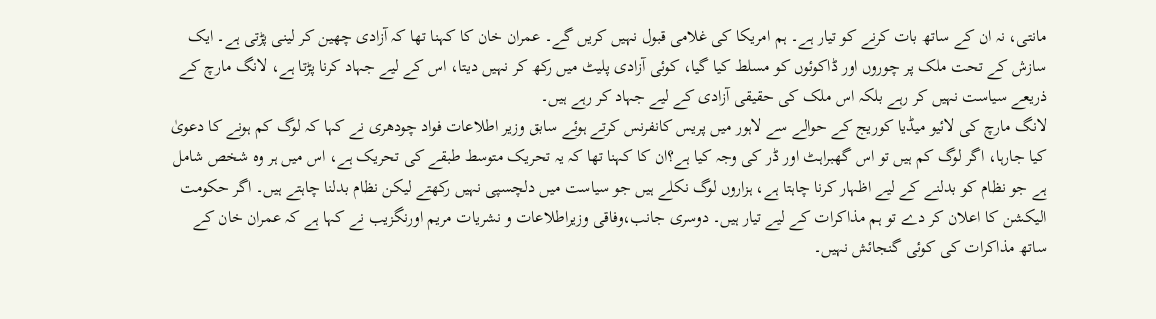مانتی، نہ ان کے ساتھ بات کرنے کو تیار ہے۔ ہم امریکا کی غلامی قبول نہیں کریں گے۔ عمران خان کا کہنا تھا کہ آزادی چھین کر لینی پڑتی ہے۔ ایک سازش کے تحت ملک پر چوروں اور ڈاکوئوں کو مسلط کیا گیا، کوئی آزادی پلیٹ میں رکھ کر نہیں دیتا، اس کے لیے جہاد کرنا پڑتا ہے، لانگ مارچ کے ذریعے سیاست نہیں کر رہے بلکہ اس ملک کی حقیقی آزادی کے لیے جہاد کر رہے ہیں۔
لانگ مارچ کی لائیو میڈیا کوریج کے حوالے سے لاہور میں پریس کانفرنس کرتے ہوئے سابق وزیر اطلاعات فواد چودھری نے کہا کہ لوگ کم ہونے کا دعویٰ کیا جارہا، اگر لوگ کم ہیں تو اس گھبراہٹ اور ڈر کی وجہ کیا ہے؟ان کا کہنا تھا کہ یہ تحریک متوسط طبقے کی تحریک ہے، اس میں ہر وہ شخص شامل ہے جو نظام کو بدلنے کے لیے اظہار کرنا چاہتا ہے، ہزاروں لوگ نکلے ہیں جو سیاست میں دلچسپی نہیں رکھتے لیکن نظام بدلنا چاہتے ہیں۔ اگر حکومت الیکشن کا اعلان کر دے تو ہم مذاکرات کے لیے تیار ہیں۔ دوسری جانب،وفاقی وزیراطلاعات و نشریات مریم اورنگزیب نے کہا ہے کہ عمران خان کے ساتھ مذاکرات کی کوئی گنجائش نہیں۔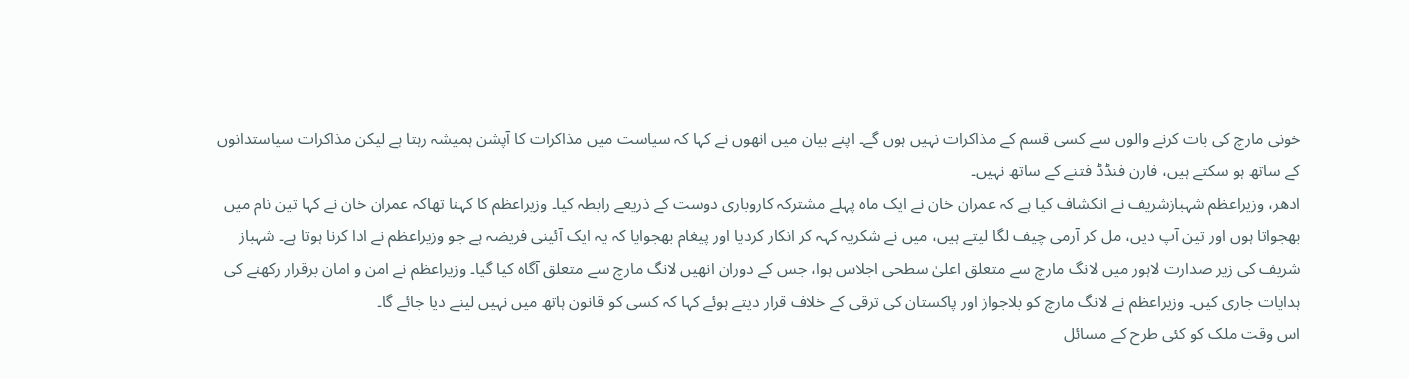خونی مارچ کی بات کرنے والوں سے کسی قسم کے مذاکرات نہیں ہوں گے۔ اپنے بیان میں انھوں نے کہا کہ سیاست میں مذاکرات کا آپشن ہمیشہ رہتا ہے لیکن مذاکرات سیاستدانوں کے ساتھ ہو سکتے ہیں، فارن فنڈڈ فتنے کے ساتھ نہیں۔
ادھر، وزیراعظم شہبازشریف نے انکشاف کیا ہے کہ عمران خان نے ایک ماہ پہلے مشترکہ کاروباری دوست کے ذریعے رابطہ کیا۔ وزیراعظم کا کہنا تھاکہ عمران خان نے کہا تین نام میں بھجواتا ہوں اور تین آپ دیں، مل کر آرمی چیف لگا لیتے ہیں، میں نے شکریہ کہہ کر انکار کردیا اور پیغام بھجوایا کہ یہ ایک آئینی فریضہ ہے جو وزیراعظم نے ادا کرنا ہوتا ہے۔ شہباز شریف کی زیر صدارت لاہور میں لانگ مارچ سے متعلق اعلیٰ سطحی اجلاس ہوا، جس کے دوران انھیں لانگ مارچ سے متعلق آگاہ کیا گیا۔ وزیراعظم نے امن و امان برقرار رکھنے کی ہدایات جاری کیں۔ وزیراعظم نے لانگ مارچ کو بلاجواز اور پاکستان کی ترقی کے خلاف قرار دیتے ہوئے کہا کہ کسی کو قانون ہاتھ میں نہیں لینے دیا جائے گا۔
اس وقت ملک کو کئی طرح کے مسائل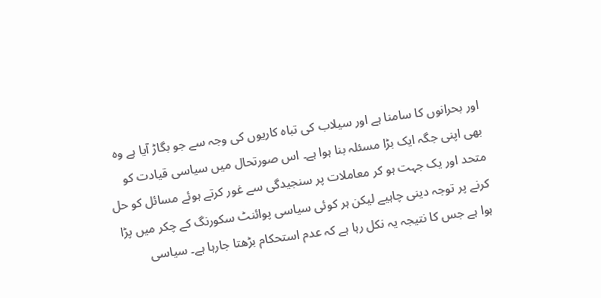اور بحرانوں کا سامنا ہے اور سیلاب کی تباہ کاریوں کی وجہ سے جو بگاڑ آیا ہے وہ بھی اپنی جگہ ایک بڑا مسئلہ بنا ہوا ہے۔ اس صورتحال میں سیاسی قیادت کو متحد اور یک جہت ہو کر معاملات پر سنجیدگی سے غور کرتے ہوئے مسائل کو حل کرنے پر توجہ دینی چاہیے لیکن ہر کوئی سیاسی پوائنٹ سکورنگ کے چکر میں پڑا ہوا ہے جس کا نتیجہ یہ نکل رہا ہے کہ عدم استحکام بڑھتا جارہا ہے۔ سیاسی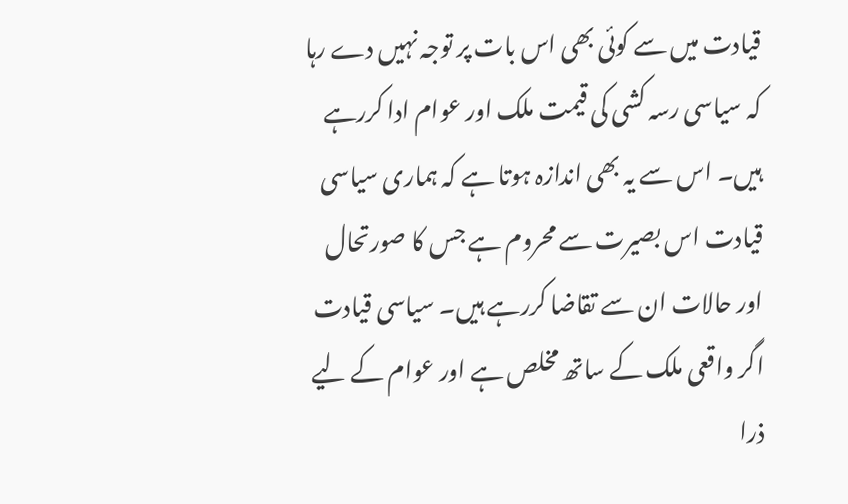قیادت میں سے کوئی بھی اس بات پر توجہ نہیں دے رہا کہ سیاسی رسہ کشی کی قیمت ملک اور عوام ادا کررہے ہیں۔ اس سے یہ بھی اندازہ ہوتا ہے کہ ہماری سیاسی قیادت اس بصیرت سے محروم ہے جس کا صورتحال اور حالات ان سے تقاضا کررہے ہیں۔ سیاسی قیادت اگر واقعی ملک کے ساتھ مخلص ہے اور عوام کے لیے ذرا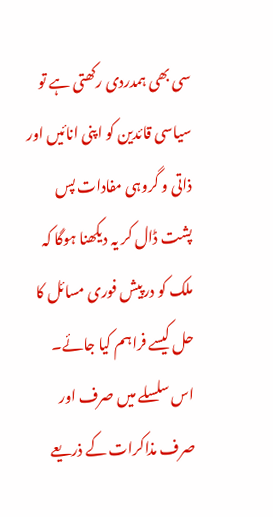سی بھی ہمدردی رکھتی ہے تو سیاسی قائدین کو اپنی انائیں اور ذاتی و گروہی مفادات پس پشت ڈال کر یہ دیکھنا ہوگا کہ ملک کو درپیش فوری مسائل کا حل کیسے فراہم کیا جائے۔ اس سلسلے میں صرف اور صرف مذاکرات کے ذریعے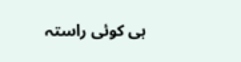ہی کوئی راستہ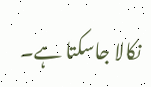نکالا جاسکتا ہے۔